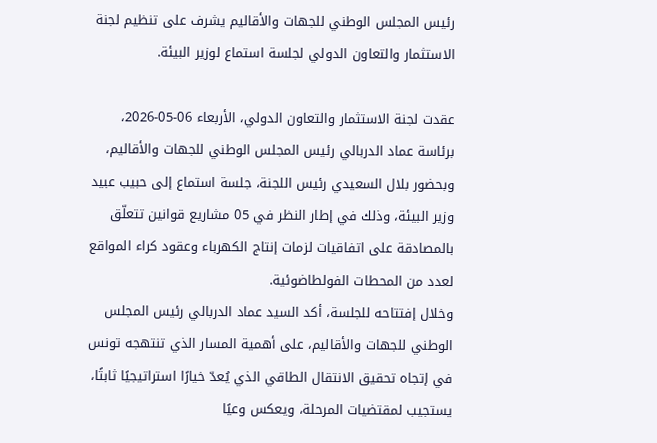رئيس المجلس الوطني للجهات والأقاليم يشرف على تنظيم لجنة الاستثمار والتعاون الدولي لجلسة استماع لوزير البيئة.

عقدت لجنة الاستثمار والتعاون الدولي، الأربعاء 06-05-2026، برئاسة عماد الدربالي رئيس المجلس الوطني للجهات والأقاليم، وبحضور بلال السعيدي رئيس اللجنة، جلسة استماع إلى حبيب عبيد وزير البيئة، وذلك في إطار النظر في 05 مشاريع قوانين تتعلّق بالمصادقة على اتفاقيات لزمات إنتاج الكهرباء وعقود كراء المواقع لعدد من المحطات الفولطاضوئية.
وخلال إفتتاحه للجلسة، أكد السيد عماد الدربالي رئيس المجلس الوطني للجهات والأقاليم، على أهمية المسار الذي تنتهجه تونس في إتجاه تحقيق الانتقال الطاقي الذي يُعدّ خيارًا استراتيجيًا ثابتًا، يستجيب لمقتضيات المرحلة، ويعكس وعيًا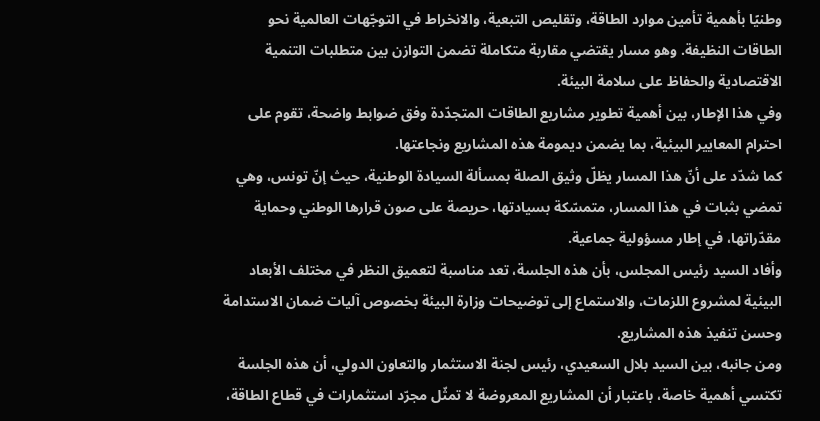وطنيًا بأهمية تأمين موارد الطاقة، وتقليص التبعية، والانخراط في التوجّهات العالمية نحو الطاقات النظيفة. وهو مسار يقتضي مقاربة متكاملة تضمن التوازن بين متطلبات التنمية الاقتصادية والحفاظ على سلامة البيئة.
وفي هذا الإطار، بين أهمية تطوير مشاريع الطاقات المتجدّدة وفق ضوابط واضحة، تقوم على احترام المعايير البيئية، بما يضمن ديمومة هذه المشاريع ونجاعتها.
كما شدّد على أنّ هذا المسار يظلّ وثيق الصلة بمسألة السيادة الوطنية، حيث إنّ تونس، وهي تمضي بثبات في هذا المسار، متمسّكة بسيادتها، حريصة على صون قرارها الوطني وحماية مقدّراتها، في إطار مسؤولية جماعية.
وأفاد السيد رئيس المجلس، بأن هذه الجلسة، تعد مناسبة لتعميق النظر في مختلف الأبعاد البيئية لمشروع اللزمات، والاستماع إلى توضيحات وزارة البيئة بخصوص آليات ضمان الاستدامة وحسن تنفيذ هذه المشاريع.
ومن جانبه، بين السيد بلال السعيدي، رئيس لجنة الاستثمار والتعاون الدولي، أن هذه الجلسة تكتسي أهمية خاصة، باعتبار أن المشاريع المعروضة لا تمثّل مجرّد استثمارات في قطاع الطاقة،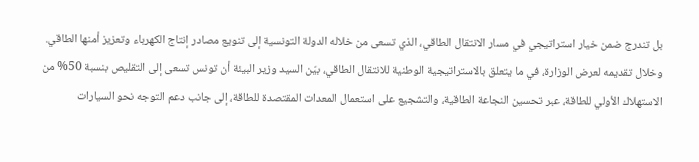بل تندرج ضمن خيار استراتيجي في مسار الانتقال الطاقي، الذي تسعى من خلاله الدولة التونسية إلى تنويع مصادر إنتاج الكهرباء وتعزيز أمنها الطاقي.
وخلال تقديمه لعرض الوزارة، في ما يتعلق بالاستراتيجية الوطنية للانتقال الطاقي، بيّن السيد وزير البيئة أن تونس تسعى إلى التقليص بنسبة 50% من الاستهلاك الأولي للطاقة، عبر تحسين النجاعة الطاقية، والتشجيع على استعمال المعدات المقتصدة للطاقة، إلى جانب دعم التوجه نحو السيارات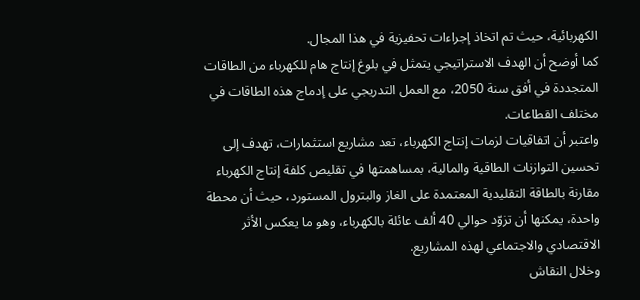الكهربائية، حيث تم اتخاذ إجراءات تحفيزية في هذا المجال.
كما أوضح أن الهدف الاستراتيجي يتمثل في بلوغ إنتاج هام للكهرباء من الطاقات المتجددة في أفق سنة 2050، مع العمل التدريجي على إدماج هذه الطاقات في مختلف القطاعات.
واعتبر أن اتفاقيات لزمات إنتاج الكهرباء، تعد مشاريع استثمارات، تهدف إلى تحسين التوازنات الطاقية والمالية، بمساهمتها في تقليص كلفة إنتاج الكهرباء مقارنة بالطاقة التقليدية المعتمدة على الغاز والبترول المستورد، حيث أن محطة واحدة، يمكنها أن تزوّد حوالي 40 ألف عائلة بالكهرباء، وهو ما يعكس الأثر الاقتصادي والاجتماعي لهذه المشاريع.
وخلال النقاش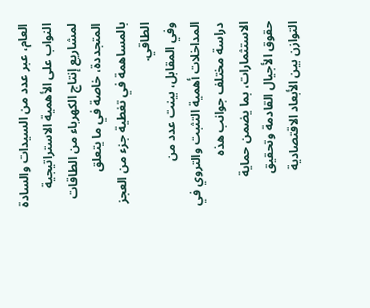العام، عبر عدد من السيدات والسادة النواب على الأهمية الاستراتيجية لمشاريع إنتاج الكهرباء من الطاقات المتجددة، خاصة في ما يتعلق بالمساهمة في تغطية جزء من العجز الطاقي.
وفي المقابل، بينت عدد من المداخلات أهمية التثبت والتروي في دراسة مختلف جوانب هذه الاستثمارات، بما يضمن حماية حقوق الأجيال القادمة وتحقيق التوازن بين الأبعاد الاقتصادية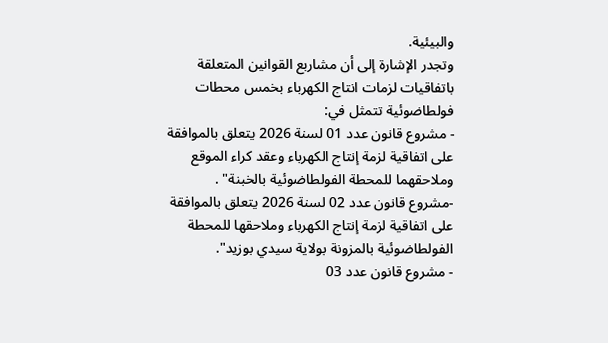والبيئية.
وتجدر الإشارة إلى أن مشاربع القوانين المتعلقة باتفاقيات لزمات انتاج الكهرباء بخمس محطات فولطاضوئية تتمثل في:
- مشروع قانون عدد 01 لسنة 2026 يتعلق بالموافقة على اتفاقية لزمة إنتاج الكهرباء وعقد كراء الموقع وملاحقهما للمحطة الفولطاضوئية بالخبنة" .
-مشروع قانون عدد 02 لسنة 2026 يتعلق بالموافقة على اتفاقية لزمة إنتاج الكهرباء وملاحقها للمحطة الفولطاضوئية بالمزونة بولاية سيدي بوزيد".
- مشروع قانون عدد 03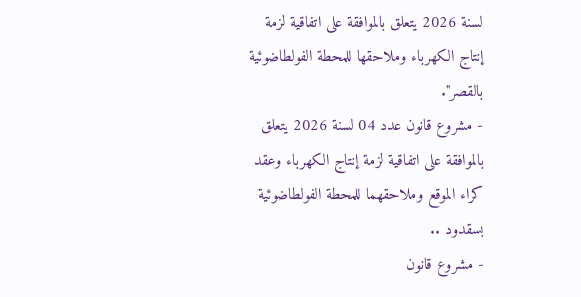لسنة 2026 يتعلق بالموافقة على اتفاقية لزمة إنتاج الكهرباء وملاحقها للمحطة الفولطاضوئية بالقصر".
- مشروع قانون عدد 04 لسنة 2026 يتعلق بالموافقة على اتفاقية لزمة إنتاج الكهرباء وعقد كراء الموقع وملاحقهما للمحطة الفولطاضوئية بسقدود ..
- مشروع قانون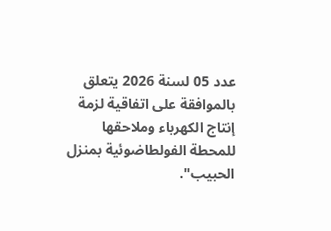عدد 05 لسنة 2026 يتعلق بالموافقة على اتفاقية لزمة إنتاج الكهرباء وملاحقها للمحطة الفولطاضوئية بمنزل الحبيب".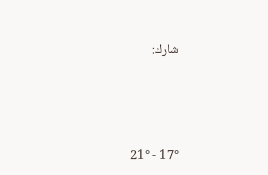شارك:




17° - 21°